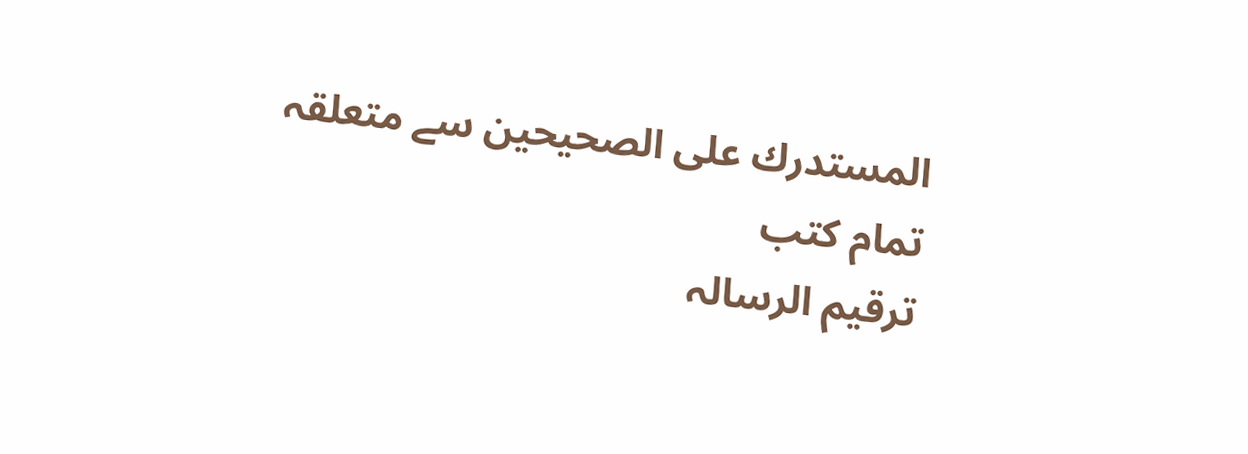المستدرك على الصحيحين سے متعلقہ
تمام کتب
ترقیم الرسالہ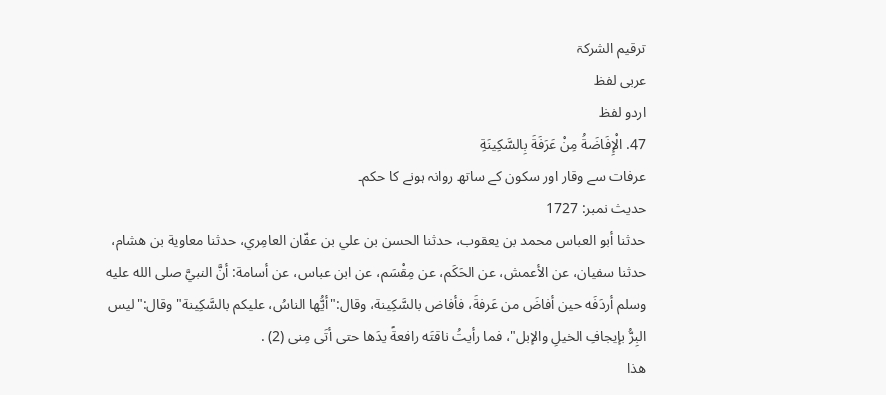ترقيم الشرکۃ
عربی لفظ
اردو لفظ
47. الْإِفَاضَةُ مِنْ عَرَفَةَ بِالسَّكِينَةِ
عرفات سے وقار اور سکون کے ساتھ روانہ ہونے کا حکم۔
حدیث نمبر: 1727
حدثنا أبو العباس محمد بن يعقوب، حدثنا الحسن بن علي بن عفّان العامِري، حدثنا معاوية بن هشام، حدثنا سفيان، عن الأعمش، عن الحَكَم، عن مِقْسَم، عن ابن عباس، عن أسامة: أنَّ النبيَّ صلى الله عليه وسلم أردَفَه حين أفاضَ من عَرفةَ، فأفاض بالسَّكِينة، وقال:"أيُّها الناسُ، عليكم بالسَّكِينة" وقال:"ليس البِرُّ بإيجافِ الخيلِ والإبل"، فما رأيتُ ناقتَه رافعةً يدَها حتى أتَى مِنى (2) .
هذا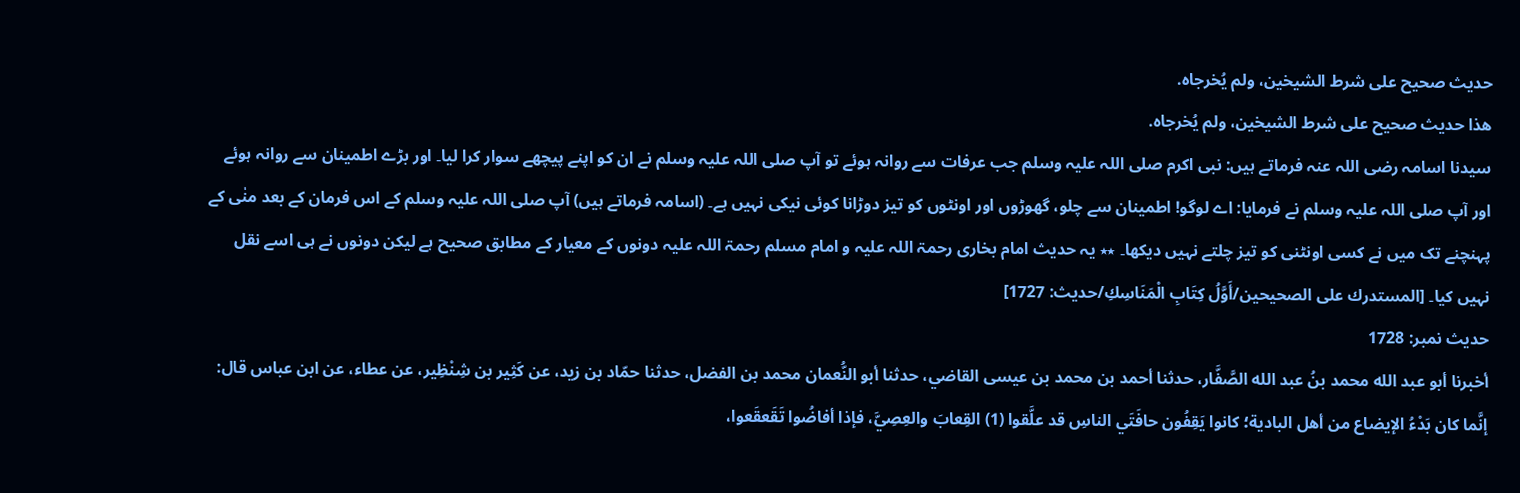حديث صحيح على شرط الشيخين، ولم يُخرجاه.
هذا حديث صحيح على شرط الشيخين، ولم يُخرجاه.
سیدنا اسامہ رضی اللہ عنہ فرماتے ہیں: نبی اکرم صلی اللہ علیہ وسلم جب عرفات سے روانہ ہوئے تو آپ صلی اللہ علیہ وسلم نے ان کو اپنے پیچھے سوار کرا لیا۔ اور بڑے اطمینان سے روانہ ہوئے اور آپ صلی اللہ علیہ وسلم نے فرمایا: اے لوگو! اطمینان سے چلو، گھوڑوں اور اونٹوں کو تیز دوڑانا کوئی نیکی نہیں ہے۔ (اسامہ فرماتے ہیں) آپ صلی اللہ علیہ وسلم کے اس فرمان کے بعد منٰی کے پہنچنے تک میں نے کسی اونٹنی کو تیز چلتے نہیں دیکھا۔ ٭٭ یہ حدیث امام بخاری رحمۃ اللہ علیہ و امام مسلم رحمۃ اللہ علیہ دونوں کے معیار کے مطابق صحیح ہے لیکن دونوں نے ہی اسے نقل نہیں کیا۔ [المستدرك على الصحيحين/أَوَّلُ كِتَابِ الْمَنَاسِكِ/حدیث: 1727]
حدیث نمبر: 1728
أخبرنا أبو عبد الله محمد بنُ عبد الله الصَّفَّار، حدثنا أحمد بن محمد بن عيسى القاضي، حدثنا أبو النُّعمان محمد بن الفضل، حدثنا حمّاد بن زيد، عن كَثِير بن شِنْظِير، عن عطاء، عن ابن عباس قال: إنَّما كان بَدْءُ الإيضاع من أهل البادية؛ كانوا يَقِفُون حافَتَي الناسِ قد علَّقوا (1) القِعابَ والعِصِيَّ، فإذا أفاضُوا تَقَعقَعوا،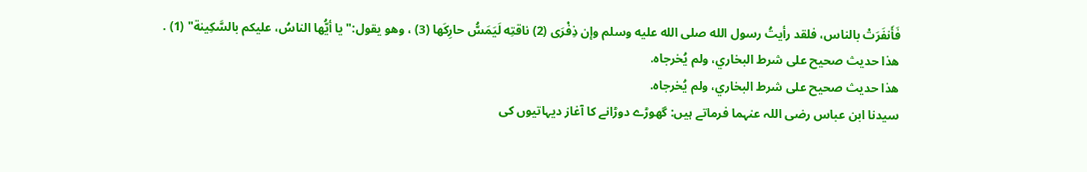فَأَنفَرَتْ بالناس، فلقد رأيتُ رسول الله صلى الله عليه وسلم وإن ذِفْرَى (2) ناقتِه لَيَمَسُّ حارِكَها (3) ، وهو يقول:"يا أيُّها الناسُ، عليكم بالسَّكِينة" (1) .
هذا حديث صحيح على شرط البخاري، ولم يُخرجاه.
هذا حديث صحيح على شرط البخاري، ولم يُخرجاه.
سیدنا ابن عباس رضی اللہ عنہما فرماتے ہیں: گھوڑے دوڑانے کا آغاز دیہاتیوں کی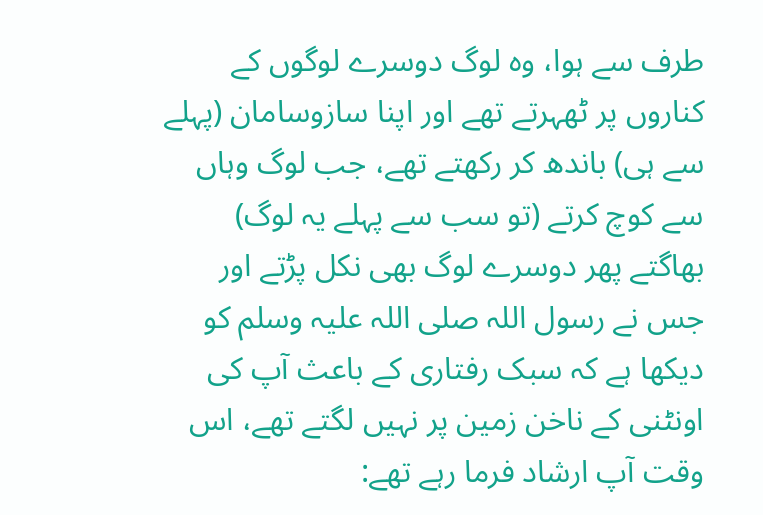طرف سے ہوا، وہ لوگ دوسرے لوگوں کے کناروں پر ٹھہرتے تھے اور اپنا سازوسامان (پہلے سے ہی) باندھ کر رکھتے تھے، جب لوگ وہاں سے کوچ کرتے (تو سب سے پہلے یہ لوگ) بھاگتے پھر دوسرے لوگ بھی نکل پڑتے اور جس نے رسول اللہ صلی اللہ علیہ وسلم کو دیکھا ہے کہ سبک رفتاری کے باعث آپ کی اونٹنی کے ناخن زمین پر نہیں لگتے تھے، اس وقت آپ ارشاد فرما رہے تھے: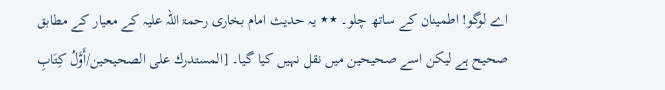اے لوگو! اطمینان کے ساتھ چلو۔ ٭٭ یہ حدیث امام بخاری رحمۃ اللہ علیہ کے معیار کے مطابق صحیح ہے لیکن اسے صحیحین میں نقل نہیں کیا گیا۔ [المستدرك على الصحيحين/أَوَّلُ كِتَابِ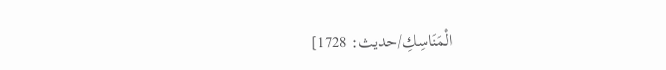الْمَنَاسِكِ/حدیث: 1728]